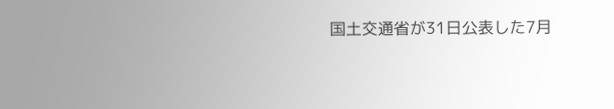国土交通省が31日公表した7月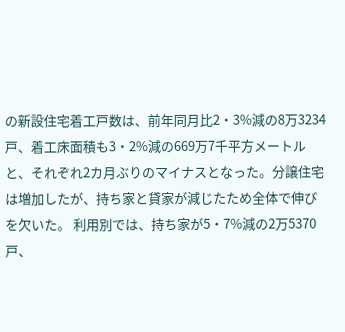の新設住宅着工戸数は、前年同月比2・3%減の8万3234戸、着工床面積も3・2%減の669万7千平方メートルと、それぞれ2カ月ぶりのマイナスとなった。分譲住宅は増加したが、持ち家と貸家が減じたため全体で伸びを欠いた。 利用別では、持ち家が5・7%減の2万5370戸、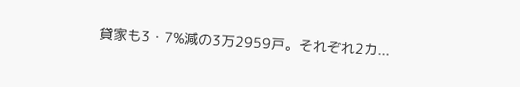貸家も3・7%減の3万2959戸。それぞれ2カ...